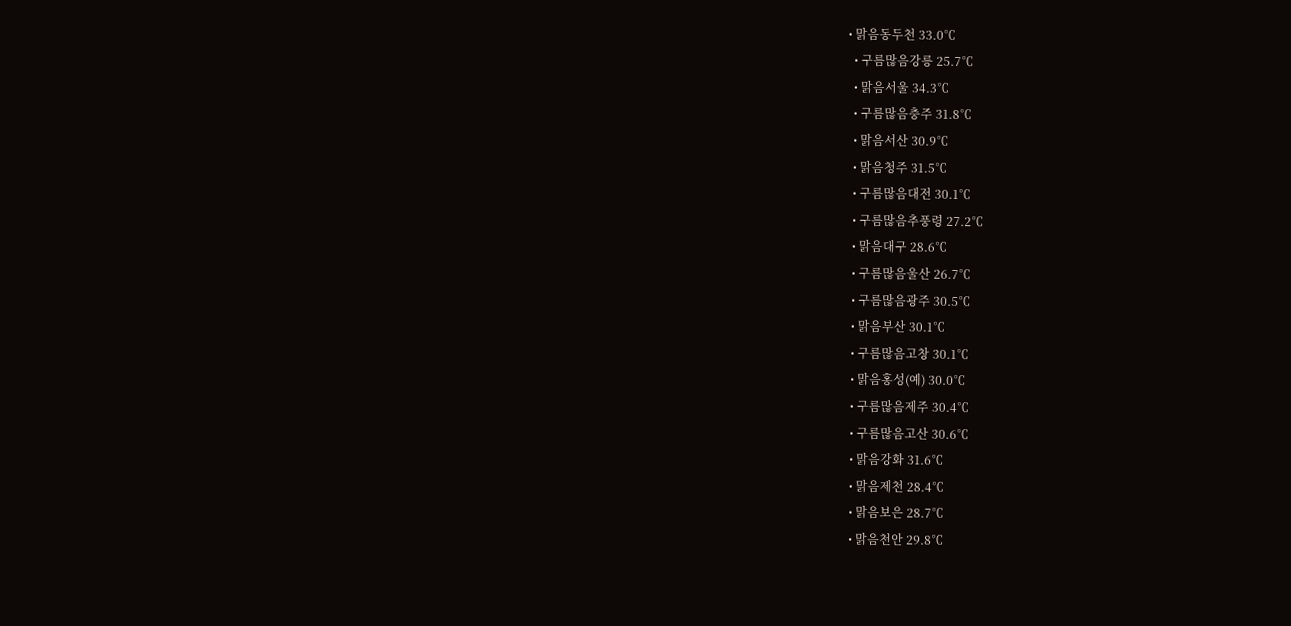• 맑음동두천 33.0℃
  • 구름많음강릉 25.7℃
  • 맑음서울 34.3℃
  • 구름많음충주 31.8℃
  • 맑음서산 30.9℃
  • 맑음청주 31.5℃
  • 구름많음대전 30.1℃
  • 구름많음추풍령 27.2℃
  • 맑음대구 28.6℃
  • 구름많음울산 26.7℃
  • 구름많음광주 30.5℃
  • 맑음부산 30.1℃
  • 구름많음고창 30.1℃
  • 맑음홍성(예) 30.0℃
  • 구름많음제주 30.4℃
  • 구름많음고산 30.6℃
  • 맑음강화 31.6℃
  • 맑음제천 28.4℃
  • 맑음보은 28.7℃
  • 맑음천안 29.8℃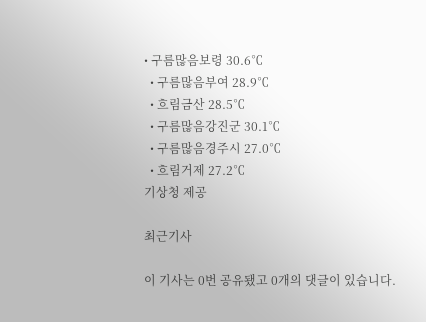• 구름많음보령 30.6℃
  • 구름많음부여 28.9℃
  • 흐림금산 28.5℃
  • 구름많음강진군 30.1℃
  • 구름많음경주시 27.0℃
  • 흐림거제 27.2℃
기상청 제공

최근기사

이 기사는 0번 공유됐고 0개의 댓글이 있습니다.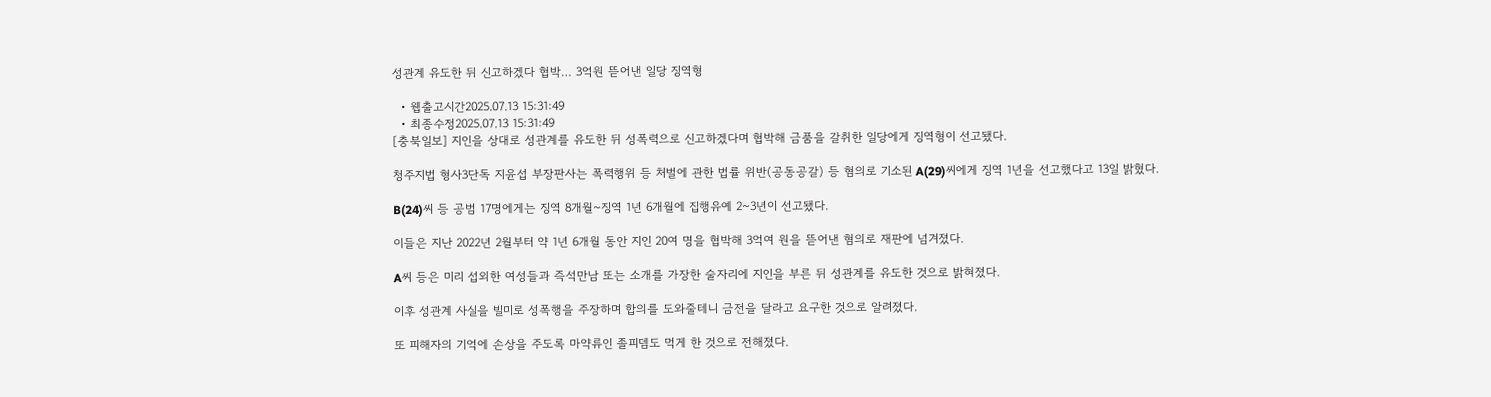성관계 유도한 뒤 신고하겠다 협박… 3억원 뜯어낸 일당 징역형

  • 웹출고시간2025.07.13 15:31:49
  • 최종수정2025.07.13 15:31:49
[충북일보] 지인을 상대로 성관계를 유도한 뒤 성폭력으로 신고하겠다며 협박해 금품을 갈취한 일당에게 징역형이 선고됐다.

청주지법 형사3단독 지윤섭 부장판사는 폭력행위 등 처벌에 관한 법률 위반(공동공갈) 등 혐의로 기소된 A(29)씨에게 징역 1년을 선고했다고 13일 밝혔다.

B(24)씨 등 공범 17명에게는 징역 8개월~징역 1년 6개월에 집행유예 2~3년이 선고됐다.

이들은 지난 2022년 2월부터 약 1년 6개월 동안 지인 20여 명을 협박해 3억여 원을 뜯어낸 혐의로 재판에 넘겨졌다.

A씨 등은 미리 섭외한 여성들과 즉석만남 또는 소개를 가장한 술자리에 지인을 부른 뒤 성관계를 유도한 것으로 밝혀졌다.

이후 성관계 사실을 빌미로 성폭행을 주장하며 합의를 도와줄테니 금전을 달라고 요구한 것으로 알려졌다.

또 피해자의 기억에 손상을 주도록 마약류인 졸피뎀도 먹게 한 것으로 전해졌다.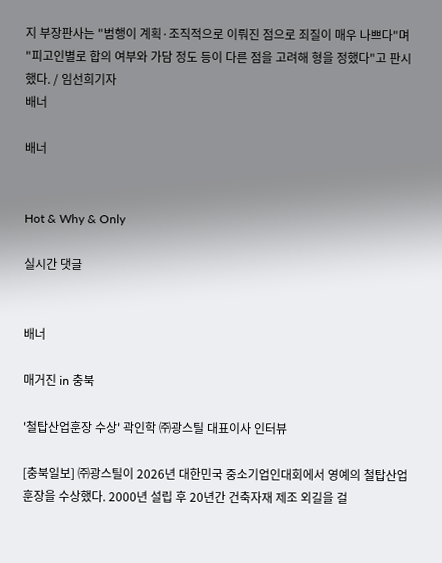지 부장판사는 "범행이 계획·조직적으로 이뤄진 점으로 죄질이 매우 나쁘다"며 "피고인별로 합의 여부와 가담 정도 등이 다른 점을 고려해 형을 정했다"고 판시했다. / 임선희기자
배너

배너


Hot & Why & Only

실시간 댓글


배너

매거진 in 충북

'철탑산업훈장 수상' 곽인학 ㈜광스틸 대표이사 인터뷰

[충북일보] ㈜광스틸이 2026년 대한민국 중소기업인대회에서 영예의 철탑산업훈장을 수상했다. 2000년 설립 후 20년간 건축자재 제조 외길을 걸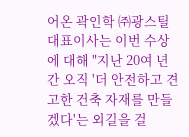어온 곽인학 ㈜광스틸 대표이사는 이번 수상에 대해 "지난 20여 년간 오직 '더 안전하고 견고한 건축 자재를 만들겠다'는 외길을 걸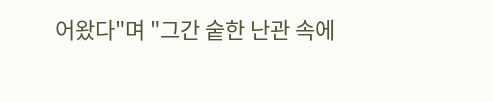어왔다"며 "그간 숱한 난관 속에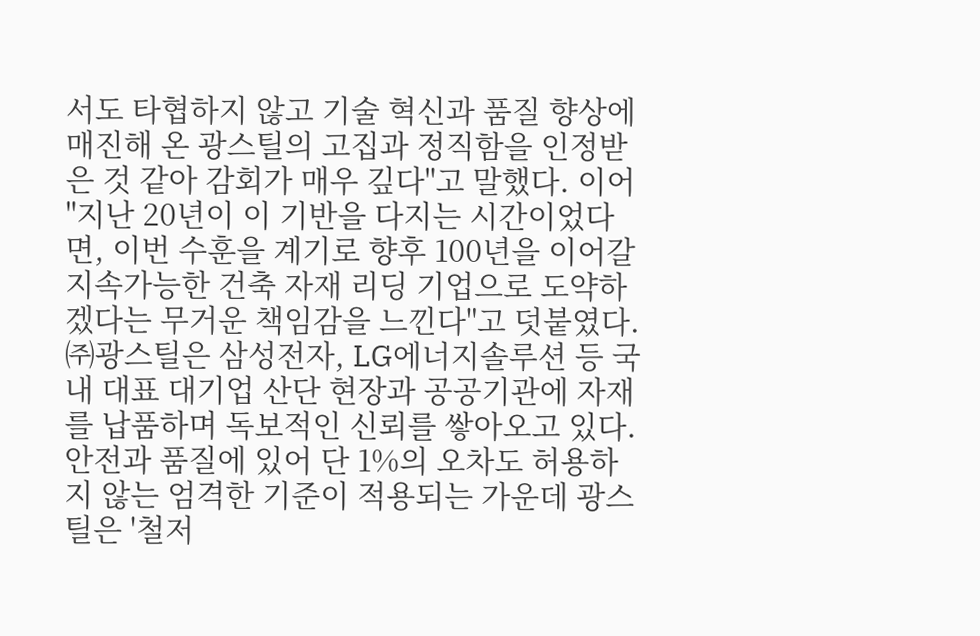서도 타협하지 않고 기술 혁신과 품질 향상에 매진해 온 광스틸의 고집과 정직함을 인정받은 것 같아 감회가 매우 깊다"고 말했다. 이어 "지난 20년이 이 기반을 다지는 시간이었다면, 이번 수훈을 계기로 향후 100년을 이어갈 지속가능한 건축 자재 리딩 기업으로 도약하겠다는 무거운 책임감을 느낀다"고 덧붙였다. ㈜광스틸은 삼성전자, LG에너지솔루션 등 국내 대표 대기업 산단 현장과 공공기관에 자재를 납품하며 독보적인 신뢰를 쌓아오고 있다. 안전과 품질에 있어 단 1%의 오차도 허용하지 않는 엄격한 기준이 적용되는 가운데 광스틸은 '철저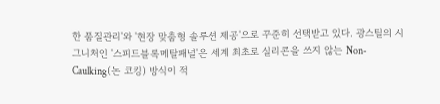한 품질관리'와 '현장 맞춤형 솔루션 제공'으로 꾸준히 선택받고 있다. 광스틸의 시그니처인 '스피드블록메탈패널'은 세계 최초로 실리콘을 쓰지 않는 Non-Caulking(논 코킹) 방식이 적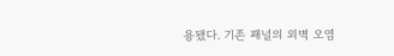용됐다. 기존 패널의 외벽 오염